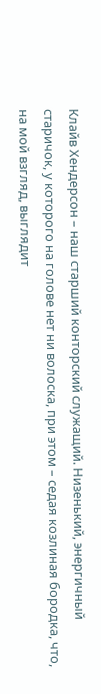Клайв Хендерсон – наш старший конторский служащий. Низенький, энергичный старичок, у которого на голове нет ни волоска, при этом – седая козлиная бородка, что, на мой взгляд, выглядит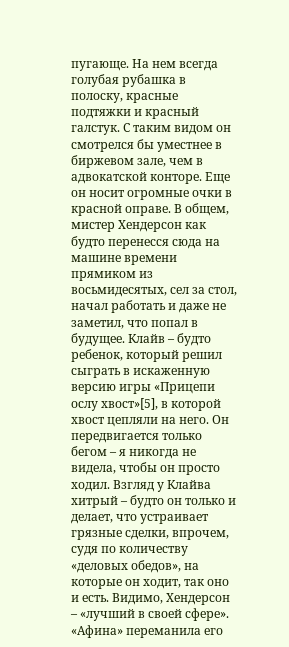пугающе. На нем всегда голубая рубашка в полоску, красные подтяжки и красный галстук. С таким видом он смотрелся бы уместнее в биржевом зале, чем в адвокатской конторе. Еще он носит огромные очки в красной оправе. В общем, мистер Хендерсон как будто перенесся сюда на машине времени прямиком из восьмидесятых, сел за стол, начал работать и даже не заметил, что попал в будущее. Клайв – будто ребенок, который решил сыграть в искаженную версию игры «Прицепи ослу хвост»[5], в которой хвост цепляли на него. Он передвигается только бегом – я никогда не видела, чтобы он просто ходил. Взгляд у Клайва хитрый – будто он только и делает, что устраивает грязные сделки, впрочем, судя по количеству «деловых обедов», на которые он ходит, так оно и есть. Видимо, Хендерсон – «лучший в своей сфере». «Афина» переманила его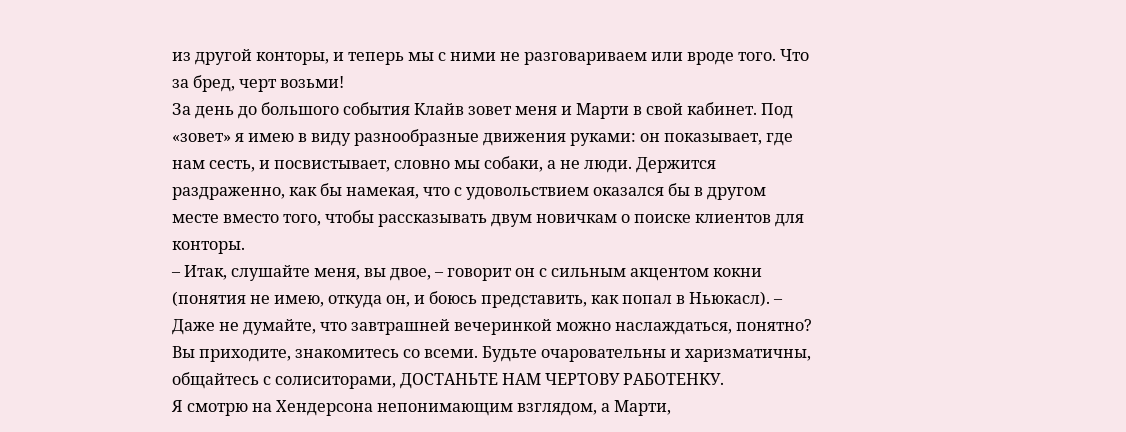из другой конторы, и теперь мы с ними не разговариваем или вроде того. Что за бред, черт возьми!
За день до большого события Клайв зовет меня и Марти в свой кабинет. Под «зовет» я имею в виду разнообразные движения руками: он показывает, где нам сесть, и посвистывает, словно мы собаки, а не люди. Держится раздраженно, как бы намекая, что с удовольствием оказался бы в другом месте вместо того, чтобы рассказывать двум новичкам о поиске клиентов для конторы.
– Итак, слушайте меня, вы двое, – говорит он с сильным акцентом кокни (понятия не имею, откуда он, и боюсь представить, как попал в Ньюкасл). – Даже не думайте, что завтрашней вечеринкой можно наслаждаться, понятно? Вы приходите, знакомитесь со всеми. Будьте очаровательны и харизматичны, общайтесь с солиситорами, ДОСТАНЬТЕ НАМ ЧЕРТОВУ РАБОТЕНКУ.
Я смотрю на Хендерсона непонимающим взглядом, а Марти,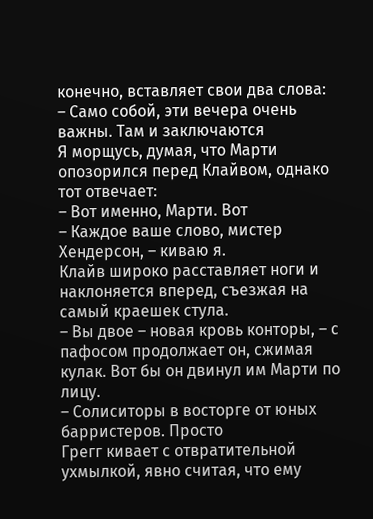конечно, вставляет свои два слова:
– Само собой, эти вечера очень важны. Там и заключаются
Я морщусь, думая, что Марти опозорился перед Клайвом, однако тот отвечает:
– Вот именно, Марти. Вот
– Каждое ваше слово, мистер Хендерсон, – киваю я.
Клайв широко расставляет ноги и наклоняется вперед, съезжая на самый краешек стула.
– Вы двое – новая кровь конторы, – с пафосом продолжает он, сжимая кулак. Вот бы он двинул им Марти по лицу.
– Солиситоры в восторге от юных барристеров. Просто
Грегг кивает с отвратительной ухмылкой, явно считая, что ему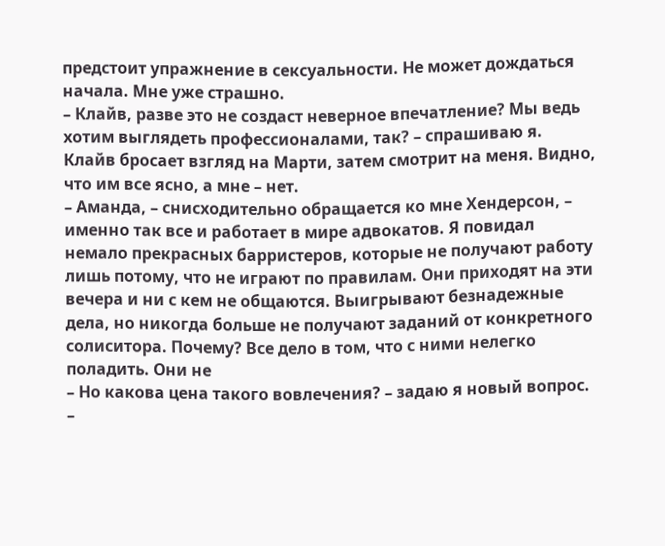предстоит упражнение в сексуальности. Не может дождаться начала. Мне уже страшно.
– Клайв, разве это не создаст неверное впечатление? Мы ведь хотим выглядеть профессионалами, так? – спрашиваю я.
Клайв бросает взгляд на Марти, затем смотрит на меня. Видно, что им все ясно, а мне – нет.
– Аманда, – снисходительно обращается ко мне Хендерсон, – именно так все и работает в мире адвокатов. Я повидал немало прекрасных барристеров, которые не получают работу лишь потому, что не играют по правилам. Они приходят на эти вечера и ни с кем не общаются. Выигрывают безнадежные дела, но никогда больше не получают заданий от конкретного солиситора. Почему? Все дело в том, что с ними нелегко поладить. Они не
– Но какова цена такого вовлечения? – задаю я новый вопрос.
–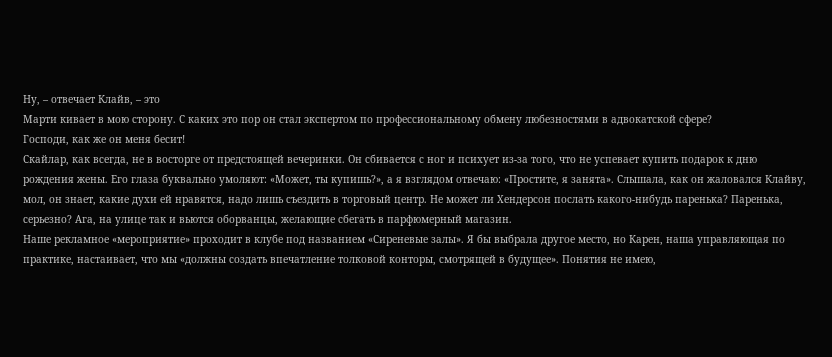Ну, – отвечает Клайв, – это
Марти кивает в мою сторону. С каких это пор он стал экспертом по профессиональному обмену любезностями в адвокатской сфере?
Господи, как же он меня бесит!
Скайлар, как всегда, не в восторге от предстоящей вечеринки. Он сбивается с ног и психует из-за того, что не успевает купить подарок к дню рождения жены. Его глаза буквально умоляют: «Может, ты купишь?», а я взглядом отвечаю: «Простите, я занята». Слышала, как он жаловался Клайву, мол, он знает, какие духи ей нравятся, надо лишь съездить в торговый центр. Не может ли Хендерсон послать какого-нибудь паренька? Паренька, серьезно? Ага, на улице так и вьются оборванцы, желающие сбегать в парфюмерный магазин.
Наше рекламное «мероприятие» проходит в клубе под названием «Сиреневые залы». Я бы выбрала другое место, но Карен, наша управляющая по практике, настаивает, что мы «должны создать впечатление толковой конторы, смотрящей в будущее». Понятия не имею,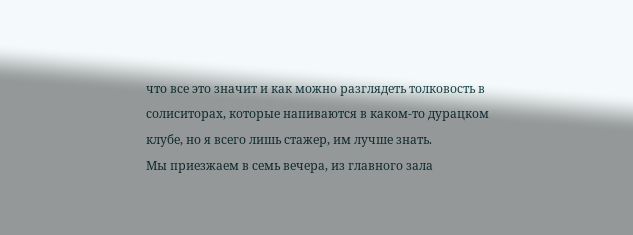что все это значит и как можно разглядеть толковость в солиситорах, которые напиваются в каком-то дурацком клубе, но я всего лишь стажер, им лучше знать.
Мы приезжаем в семь вечера, из главного зала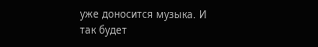уже доносится музыка. И так будет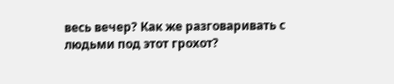весь вечер? Как же разговаривать с людьми под этот грохот?